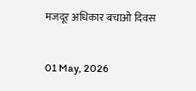मजदूर अधिकार बचाओ दिवस

01 May, 2026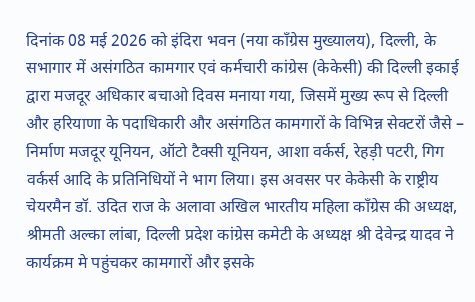दिनांक 08 मई 2026 को इंदिरा भवन (नया काँग्रेस मुख्यालय), दिल्ली, के सभागार में असंगठित कामगार एवं कर्मचारी कांग्रेस (केकेसी) की दिल्ली इकाई द्वारा मजदूर अधिकार बचाओ दिवस मनाया गया, जिसमें मुख्य रूप से दिल्ली और हरियाणा के पदाधिकारी और असंगठित कामगारों के विभिन्न सेक्टरों जैसे – निर्माण मजदूर यूनियन, ऑटो टैक्सी यूनियन, आशा वर्कर्स, रेहड़ी पटरी, गिग वर्कर्स आदि के प्रतिनिधियों ने भाग लिया। इस अवसर पर केकेसी के राष्ट्रीय चेयरमैन डॉ. उदित राज के अलावा अखिल भारतीय महिला कॉंग्रेस की अध्यक्ष, श्रीमती अल्का लांबा, दिल्ली प्रदेश कांग्रेस कमेटी के अध्यक्ष श्री देवेन्द्र यादव ने कार्यक्रम मे पहुंचकर कामगारों और इसके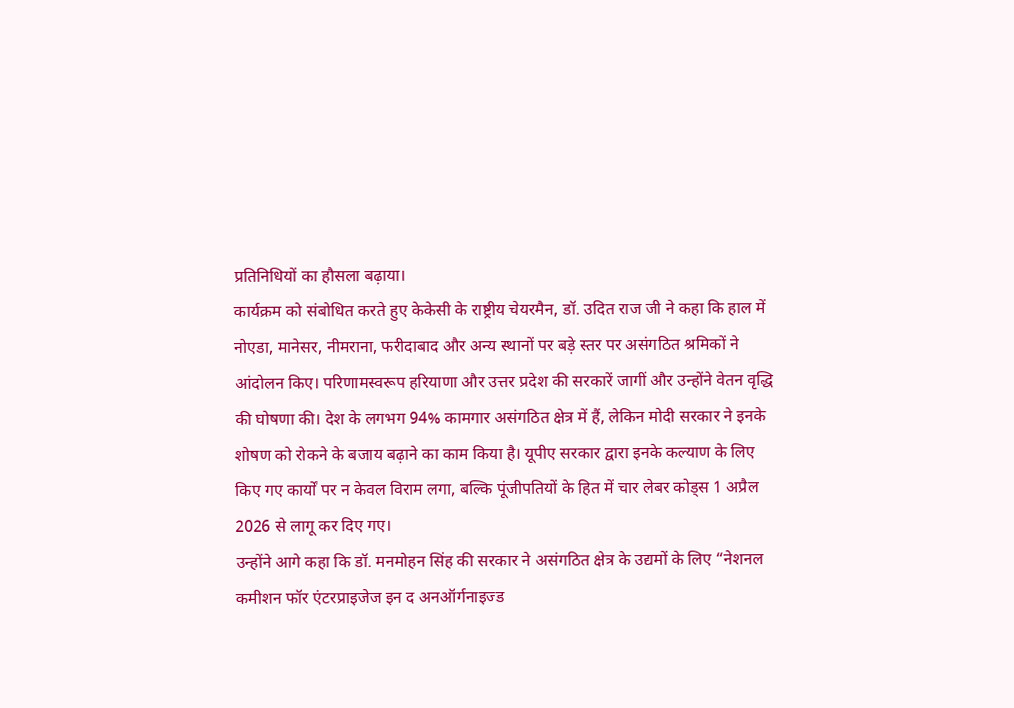प्रतिनिधियों का हौसला बढ़ाया।
कार्यक्रम को संबोधित करते हुए केकेसी के राष्ट्रीय चेयरमैन, डॉ. उदित राज जी ने कहा कि हाल में नोएडा, मानेसर, नीमराना, फरीदाबाद और अन्य स्थानों पर बड़े स्तर पर असंगठित श्रमिकों ने आंदोलन किए। परिणामस्वरूप हरियाणा और उत्तर प्रदेश की सरकारें जागीं और उन्होंने वेतन वृद्धि की घोषणा की। देश के लगभग 94% कामगार असंगठित क्षेत्र में हैं, लेकिन मोदी सरकार ने इनके शोषण को रोकने के बजाय बढ़ाने का काम किया है। यूपीए सरकार द्वारा इनके कल्याण के लिए किए गए कार्यों पर न केवल विराम लगा, बल्कि पूंजीपतियों के हित में चार लेबर कोड्स 1 अप्रैल 2026 से लागू कर दिए गए।
उन्होंने आगे कहा कि डॉ. मनमोहन सिंह की सरकार ने असंगठित क्षेत्र के उद्यमों के लिए “नेशनल कमीशन फॉर एंटरप्राइजेज इन द अनऑर्गनाइज्ड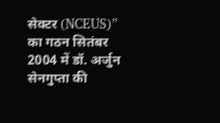सेक्टर (NCEUS)” का गठन सितंबर 2004 में डॉ. अर्जुन सेनगुप्ता की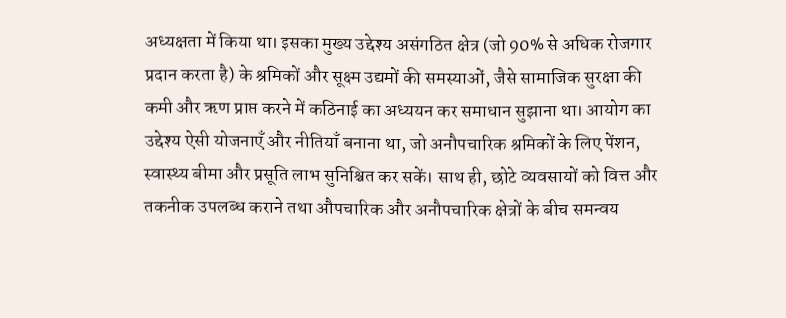अध्यक्षता में किया था। इसका मुख्य उद्देश्य असंगठित क्षेत्र (जो 90% से अधिक रोजगार प्रदान करता है) के श्रमिकों और सूक्ष्म उद्यमों की समस्याओं, जैसे सामाजिक सुरक्षा की कमी और ऋण प्राप्त करने में कठिनाई का अध्ययन कर समाधान सुझाना था। आयोग का उद्देश्य ऐसी योजनाएँ और नीतियाँ बनाना था, जो अनौपचारिक श्रमिकों के लिए पेंशन, स्वास्थ्य बीमा और प्रसूति लाभ सुनिश्चित कर सकें। साथ ही, छोटे व्यवसायों को वित्त और तकनीक उपलब्ध कराने तथा औपचारिक और अनौपचारिक क्षेत्रों के बीच समन्वय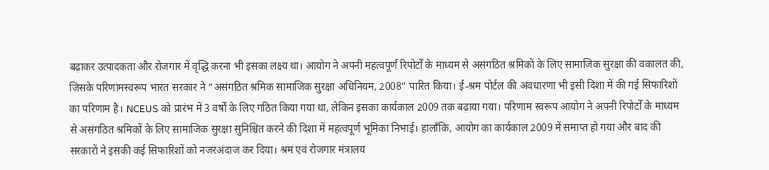बढ़ाकर उत्पादकता और रोजगार में वृद्धि करना भी इसका लक्ष्य था। आयोग ने अपनी महत्वपूर्ण रिपोर्टों के माध्यम से असंगठित श्रमिकों के लिए सामाजिक सुरक्षा की वकालत की, जिसके परिणामस्वरूप भारत सरकार ने “असंगठित श्रमिक सामाजिक सुरक्षा अधिनियम, 2008” पारित किया। ई-श्रम पोर्टल की अवधारणा भी इसी दिशा में की गई सिफारिशों का परिणाम है। NCEUS को प्रारंभ में 3 वर्षों के लिए गठित किया गया था, लेकिन इसका कार्यकाल 2009 तक बढ़ाया गया। परिणाम स्वरूप आयोग ने अपनी रिपोर्टों के माध्यम से असंगठित श्रमिकों के लिए सामाजिक सुरक्षा सुनिश्चित करने की दिशा में महत्वपूर्ण भूमिका निभाई। हालाँकि, आयोग का कार्यकाल 2009 में समाप्त हो गया और बाद की सरकारों ने इसकी कई सिफारिशों को नजरअंदाज कर दिया। श्रम एवं रोजगार मंत्रालय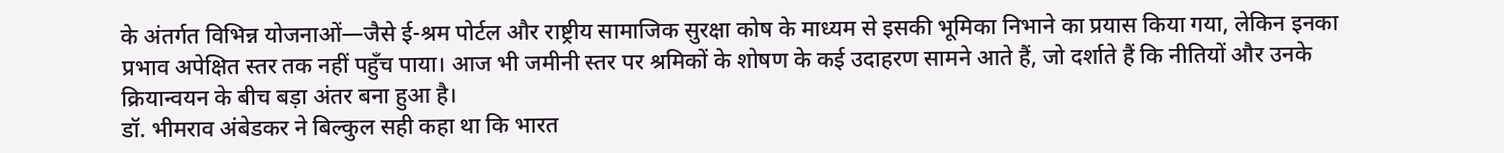के अंतर्गत विभिन्न योजनाओं—जैसे ई-श्रम पोर्टल और राष्ट्रीय सामाजिक सुरक्षा कोष के माध्यम से इसकी भूमिका निभाने का प्रयास किया गया, लेकिन इनका प्रभाव अपेक्षित स्तर तक नहीं पहुँच पाया। आज भी जमीनी स्तर पर श्रमिकों के शोषण के कई उदाहरण सामने आते हैं, जो दर्शाते हैं कि नीतियों और उनके क्रियान्वयन के बीच बड़ा अंतर बना हुआ है।
डॉ. भीमराव अंबेडकर ने बिल्कुल सही कहा था कि भारत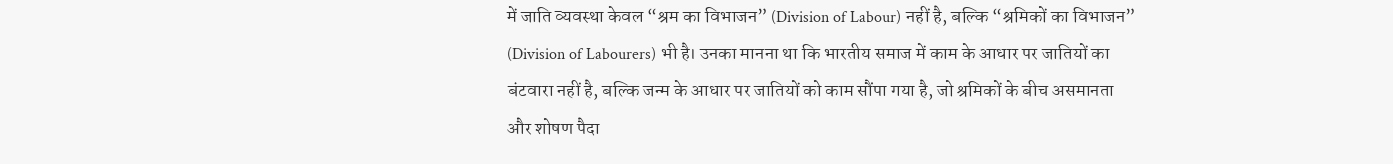में जाति व्यवस्था केवल “श्रम का विभाजन” (Division of Labour) नहीं है, बल्कि “श्रमिकों का विभाजन” (Division of Labourers) भी है। उनका मानना था कि भारतीय समाज में काम के आधार पर जातियों का बंटवारा नहीं है, बल्कि जन्म के आधार पर जातियों को काम सौंपा गया है, जो श्रमिकों के बीच असमानता और शोषण पैदा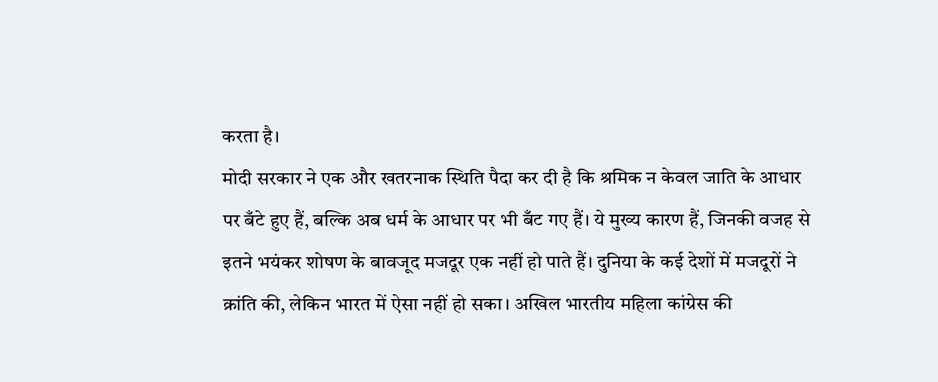करता है।
मोदी सरकार ने एक और खतरनाक स्थिति पैदा कर दी है कि श्रमिक न केवल जाति के आधार पर बँटे हुए हैं, बल्कि अब धर्म के आधार पर भी बँट गए हैं। ये मुख्य कारण हैं, जिनकी वजह से इतने भयंकर शोषण के बावजूद मजदूर एक नहीं हो पाते हैं। दुनिया के कई देशों में मजदूरों ने क्रांति की, लेकिन भारत में ऐसा नहीं हो सका। अखिल भारतीय महिला कांग्रेस की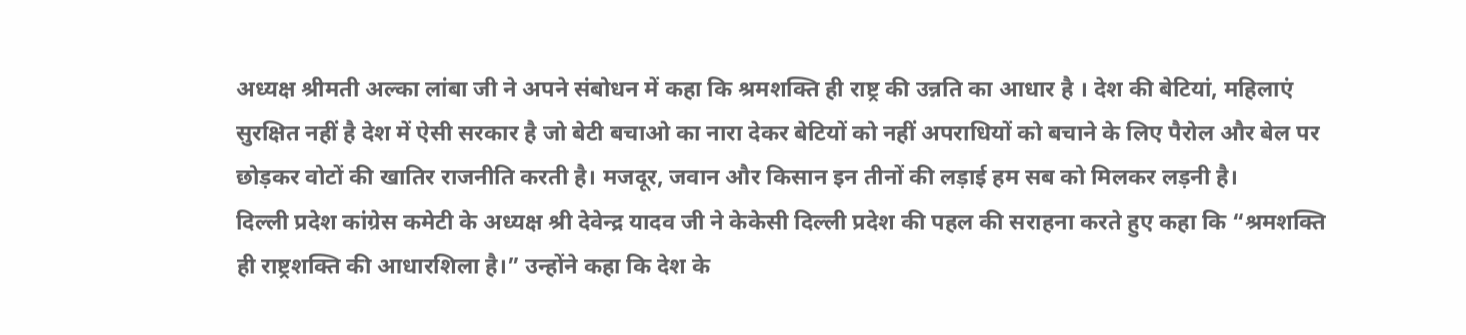अध्यक्ष श्रीमती अल्का लांबा जी ने अपने संबोधन में कहा कि श्रमशक्ति ही राष्ट्र की उन्नति का आधार है । देश की बेटियां, महिलाएं सुरक्षित नहीं है देश में ऐसी सरकार है जो बेटी बचाओ का नारा देकर बेटियों को नहीं अपराधियों को बचाने के लिए पैरोल और बेल पर छोड़कर वोटों की खातिर राजनीति करती है। मजदूर, जवान और किसान इन तीनों की लड़ाई हम सब को मिलकर लड़नी है।
दिल्ली प्रदेश कांग्रेस कमेटी के अध्यक्ष श्री देवेन्द्र यादव जी ने केकेसी दिल्ली प्रदेश की पहल की सराहना करते हुए कहा कि “श्रमशक्ति ही राष्ट्रशक्ति की आधारशिला है।” उन्होंने कहा कि देश के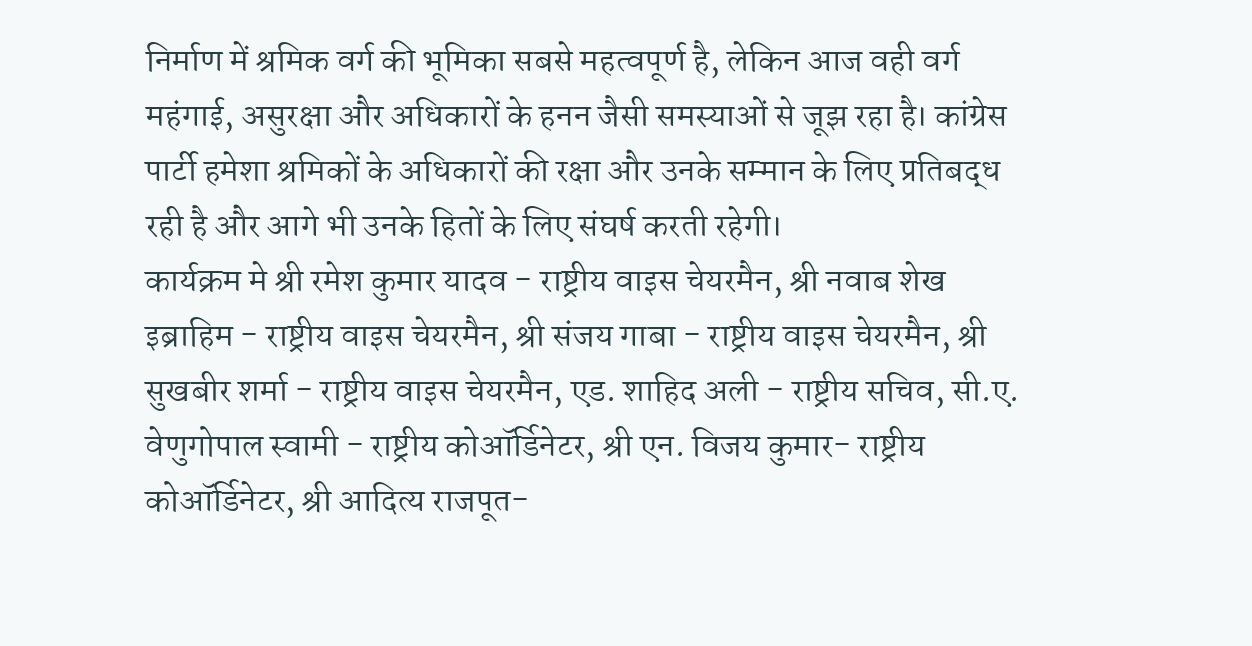निर्माण में श्रमिक वर्ग की भूमिका सबसे महत्वपूर्ण है, लेकिन आज वही वर्ग महंगाई, असुरक्षा और अधिकारों के हनन जैसी समस्याओं से जूझ रहा है। कांग्रेस पार्टी हमेशा श्रमिकों के अधिकारों की रक्षा और उनके सम्मान के लिए प्रतिबद्ध रही है और आगे भी उनके हितों के लिए संघर्ष करती रहेगी।
कार्यक्रम मे श्री रमेश कुमार यादव - राष्ट्रीय वाइस चेयरमैन, श्री नवाब शेख इब्राहिम - राष्ट्रीय वाइस चेयरमैन, श्री संजय गाबा - राष्ट्रीय वाइस चेयरमैन, श्री सुखबीर शर्मा - राष्ट्रीय वाइस चेयरमैन, एड. शाहिद अली - राष्ट्रीय सचिव, सी.ए. वेणुगोपाल स्वामी - राष्ट्रीय कोऑर्डिनेटर, श्री एन. विजय कुमार- राष्ट्रीय कोऑर्डिनेटर, श्री आदित्य राजपूत-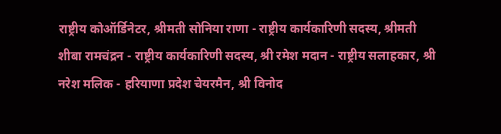राष्ट्रीय कोऑर्डिनेटर, श्रीमती सोनिया राणा - राष्ट्रीय कार्यकारिणी सदस्य, श्रीमती शीबा रामचंद्रन - राष्ट्रीय कार्यकारिणी सदस्य, श्री रमेश मदान - राष्ट्रीय सलाहकार, श्री नरेश मलिक - हरियाणा प्रदेश चेयरमैन, श्री विनोद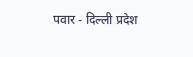पवार - दिल्ली प्रदेश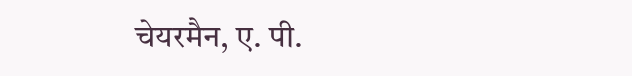चेयरमैन, ए. पी.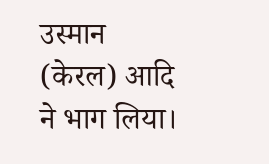उस्मान (केरल) आदि ने भाग लिया।